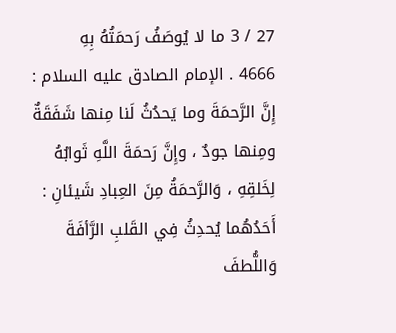27 / 3 ما لا يُوصَفُ رَحمَتُهُ بِهِ
4666 . الإمام الصادق عليه السلام : إِنَّ الرَّحمَةَ وما يَحدُثُ لَنا مِنها شَفَقَةٌ ومِنها جودٌ ، وإِنَّ رَحمَةَ اللَّهِ ثَوابُهُ لِخَلقِهِ ، وَالرَّحمَةُ مِنَ العِبادِ شَيئانِ : أَحَدُهُما يُحدِثُ فِي القَلبِ الرَّأفَةَ وَاللُّطفَ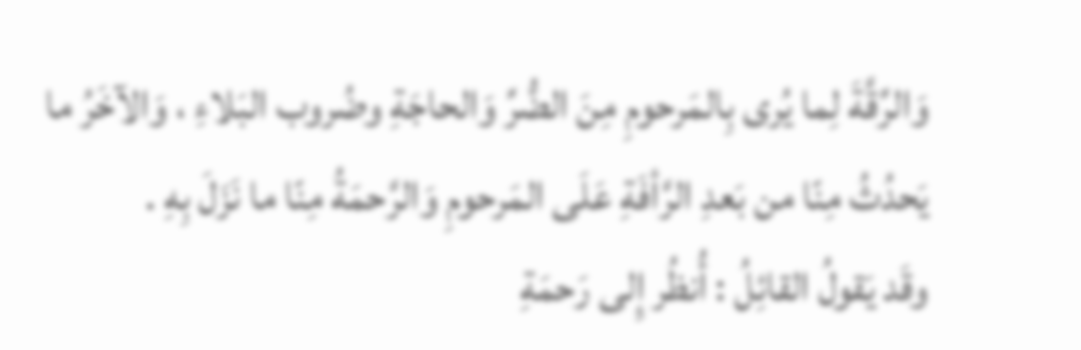وَالرِّقَّةَ لِما يُرى بِالمَرحومِ مِنَ الضُّرِّ وَالحاجَةِ وضُروب البَلاءِ ، وَالآخَرُ ما يَحدُثُ مِنّا من بَعدِ الرَّأفَةِ عَلَى المَرحومِ وَالرَّحمَةُ مِنّا ما نَزَلَ بِهِ .
وقَد يَقولُ القائِلُ : أُنظُر إِلى رَحمَةِ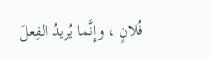فُلانٍ ، وإِنَّما يُريدُ الفِعلَ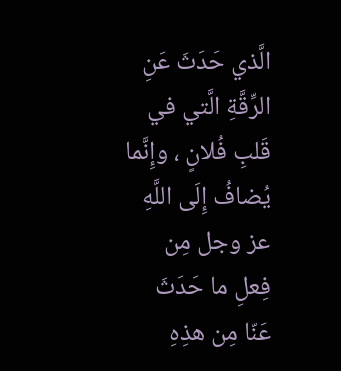الَّذي حَدَثَ عَنِ الرِّقَّةِ الَّتي في قَلبِ فُلانٍ ، وإِنَّما يُضافُ إِلَى اللَّهِ عز وجل مِن فِعلِ ما حَدَثَ عَنّا مِن هذِهِ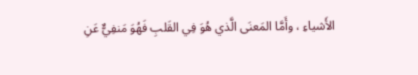الأَشياءِ ، وأَمَّا المَعنَى الَّذي هُوَ فِي القَلبِ فَهُوَ مَنفِيٌّ عَنِ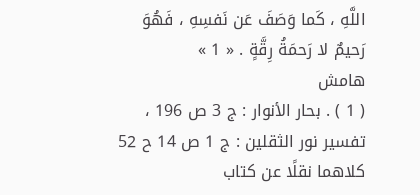اللَّهِ ، كَما وَصَفَ عَن نَفسِهِ ، فَهُوَ رَحيمٌ لا رَحمَةُ رِقَّةٍ . « 1 »
هامش
( 1 ) . بحار الأنوار : ج 3 ص 196 ، تفسير نور الثقلين : ج 1 ص 14 ح 52 كلاهما نقلًا عن كتاب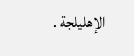الإهليلجة .